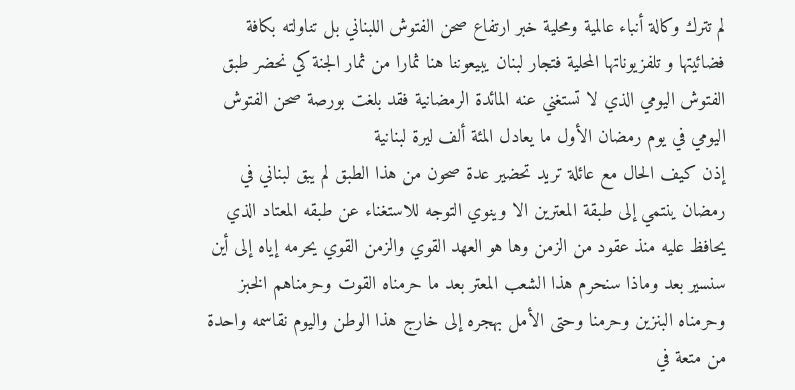لم تترك وكالة أنباء عالمية ومحلية خبر ارتفاع صحن الفتوش اللبناني بل تناولته بكافة فضائيتها و تلفزيوناتها المحلية فتجار لبنان يبيعوننا هنا ثمارا من ثمار الجنة كي نحضر طبق الفتوش اليومي الذي لا تستغني عنه المائدة الرمضانية فقد بلغت بورصة صحن الفتوش اليومي في يوم رمضان الأول ما يعادل المئة ألف ليرة لبنانية
إذن كيف الحال مع عائلة تريد تحضير عدة صحون من هذا الطبق لم يبق لبناني في رمضان ينتمي إلى طبقة المعترين الا وينوي التوجه للاستغناء عن طبقه المعتاد الذي يحافظ عليه منذ عقود من الزمن وها هو العهد القوي والزمن القوي يحرمه إياه إلى أين سنسير بعد وماذا سنحرم هذا الشعب المعتر بعد ما حرمناه القوت وحرمناهم الخبز وحرمناه البنزين وحرمنا وحتى الأمل بهجره إلى خارج هذا الوطن واليوم نقاسمه واحدة من متعة في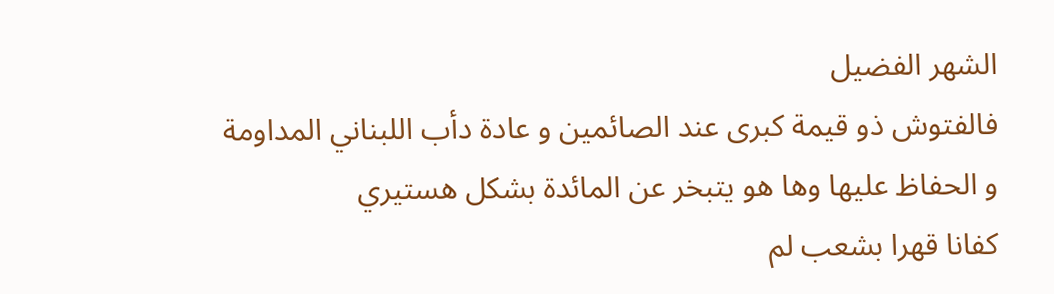الشهر الفضيل
فالفتوش ذو قيمة كبرى عند الصائمين و عادة دأب اللبناني المداومة و الحفاظ عليها وها هو يتبخر عن المائدة بشكل هستيري
كفانا قهرا بشعب لم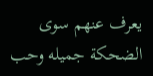يعرف عنهم سوى الضحكة جميله وحب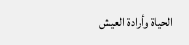الحياة وأرادة العيش